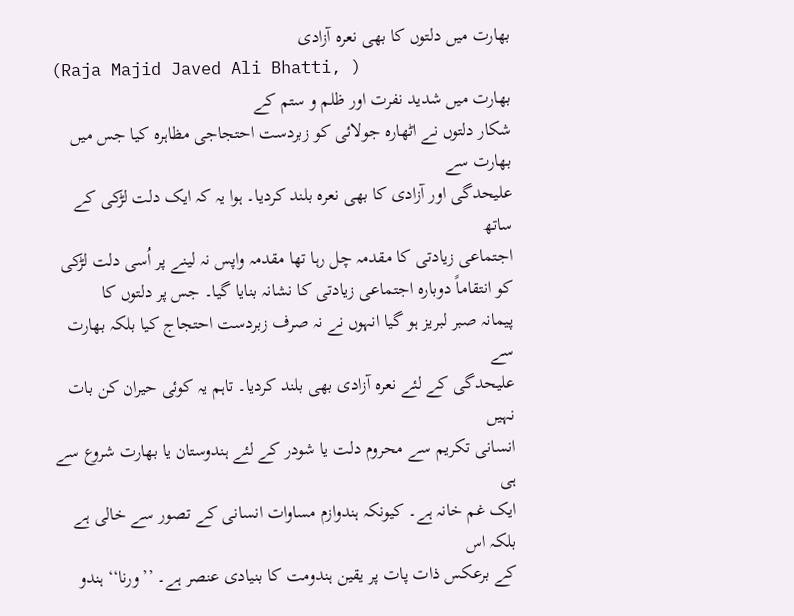بھارت میں دلتوں کا بھی نعرہ آزادی
(Raja Majid Javed Ali Bhatti, )
بھارت میں شدید نفرت اور ظلم و ستم کے
شکار دلتوں نے اٹھارہ جولائی کو زبردست احتجاجی مظاہرہ کیا جس میں بھارت سے
علیحدگی اور آزادی کا بھی نعرہ بلند کردیا۔ ہوا یہ کہ ایک دلت لڑکی کے ساتھ
اجتماعی زیادتی کا مقدمہ چل رہا تھا مقدمہ واپس نہ لینے پر اُسی دلت لڑکی
کو انتقاماً دوبارہ اجتماعی زیادتی کا نشانہ بنایا گیا۔ جس پر دلتوں کا
پیمانہ صبر لبریز ہو گیا انہوں نے نہ صرف زبردست احتجاج کیا بلکہ بھارت سے
علیحدگی کے لئے نعرہ آزادی بھی بلند کردیا۔ تاہم یہ کوئی حیران کن بات نہیں
انسانی تکریم سے محروم دلت یا شودر کے لئے ہندوستان یا بھارت شروع سے ہی
ایک غم خانہ ہے۔ کیونکہ ہندوازم مساوات انسانی کے تصور سے خالی ہے بلکہ اس
کے برعکس ذات پات پر یقین ہندومت کا بنیادی عنصر ہے۔ ’’ورنا‘‘ ہندو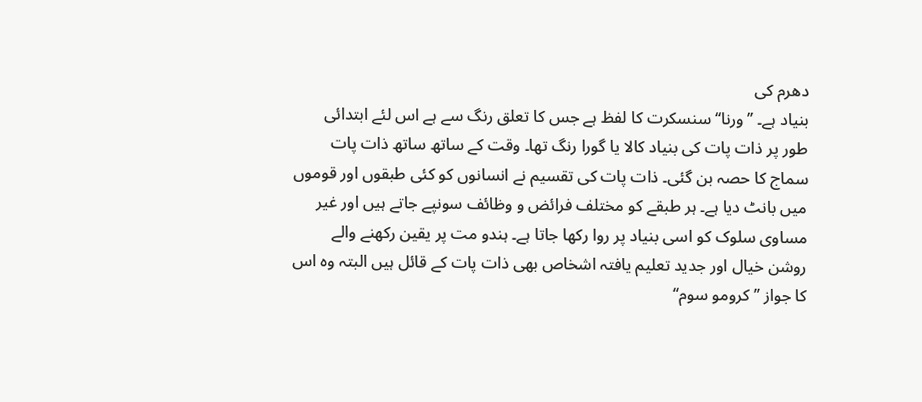دھرم کی
بنیاد ہے۔ ’’ورنا‘‘ سنسکرت کا لفظ ہے جس کا تعلق رنگ سے ہے اس لئے ابتدائی
طور پر ذات پات کی بنیاد کالا یا گورا رنگ تھا۔ وقت کے ساتھ ساتھ ذات پات
سماج کا حصہ بن گئی۔ ذات پات کی تقسیم نے انسانوں کو کئی طبقوں اور قوموں
میں بانٹ دیا ہے۔ ہر طبقے کو مختلف فرائض و وظائف سونپے جاتے ہیں اور غیر
مساوی سلوک کو اسی بنیاد پر روا رکھا جاتا ہے۔ ہندو مت پر یقین رکھنے والے
روشن خیال اور جدید تعلیم یافتہ اشخاص بھی ذات پات کے قائل ہیں البتہ وہ اس
کا جواز ’’کرومو سوم‘‘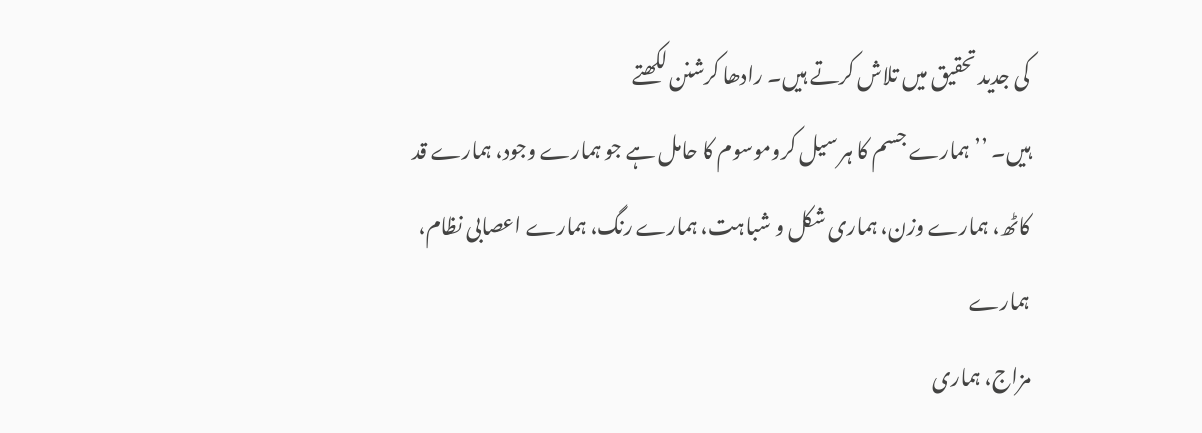کی جدید تحقیق میں تلاش کرتے ہیں۔ رادھا کرشنن لکھتے
ہیں۔ ’’ہمارے جسم کا ہر سیل کروموسوم کا حامل ہے جو ہمارے وجود، ہمارے قد
کاٹھ، ہمارے وزن، ہماری شکل و شباہت، ہمارے رنگ، ہمارے اعصابی نظام، ہمارے
مزاج، ہماری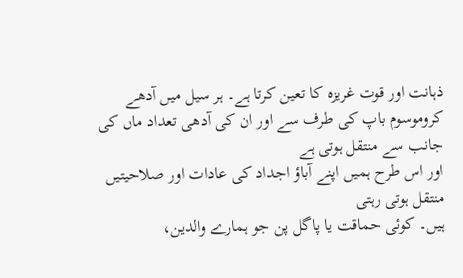ذہانت اور قوت غریزہ کا تعین کرتا ہے۔ ہر سیل میں آدھے
کروموسوم باپ کی طرف سے اور ان کی آدھی تعداد ماں کی جانب سے منتقل ہوتی ہے
اور اس طرح ہمیں اپنے آباؤ اجداد کی عادات اور صلاحیتیں منتقل ہوتی رہتی
ہیں۔ کوئی حماقت یا پاگل پن جو ہمارے والدین،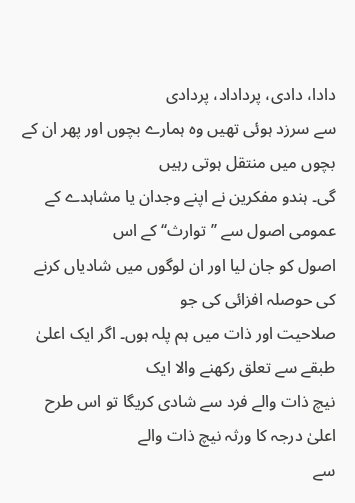دادا، دادی، پرداداد، پردادی
سے سرزد ہوئی تھیں وہ ہمارے بچوں اور پھر ان کے بچوں میں منتقل ہوتی رہیں
گی۔ ہندو مفکرین نے اپنے وجدان یا مشاہدے کے عمومی اصول سے ’’توارث‘‘ کے اس
اصول کو جان لیا اور ان لوگوں میں شادیاں کرنے کی حوصلہ افزائی کی جو
صلاحیت اور ذات میں ہم پلہ ہوں۔ اگر ایک اعلیٰ طبقے سے تعلق رکھنے والا ایک
نیچ ذات والے فرد سے شادی کریگا تو اس طرح اعلیٰ درجہ کا ورثہ نیچ ذات والے
سے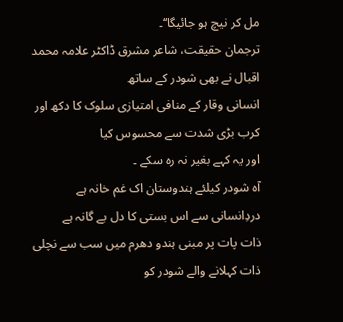مل کر نیچ ہو جائیگا‘‘۔
ترجمان حقیقت، شاعر مشرق ڈاکٹر علامہ محمد اقبال نے بھی شودر کے ساتھ
انسانی وقار کے منافی امتیازی سلوک کا دکھ اور کرب بڑی شدت سے محسوس کیا
اور یہ کہے بغیر نہ رہ سکے ۔
آہ شودر کیلئے ہندوستان اک غم خانہ ہے
دردِانسانی سے اس بستی کا دل بے گانہ ہے
ذات پات پر مبنی ہندو دھرم میں سب سے نچلی ذات کہلانے والے شودر کو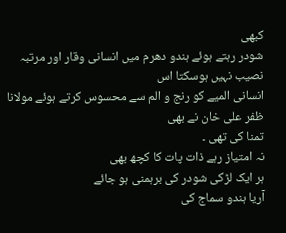کبھی
شودر رہتے ہوئے ہندو دھرم میں انسانی وقار اور مرتبہ نصیب نہیں ہوسکتا اس
انسانی المیے کو رنج و الم سے محسوس کرتے ہوئے مولانا ظفر علی خان نے بھی
تمنا کی تھی ۔
نہ امتیاز رہے ذات پات کا کچھ بھی
ہر ایک لڑکی شودر کی برہمنی ہو جائے
آریا ہندو سماج کی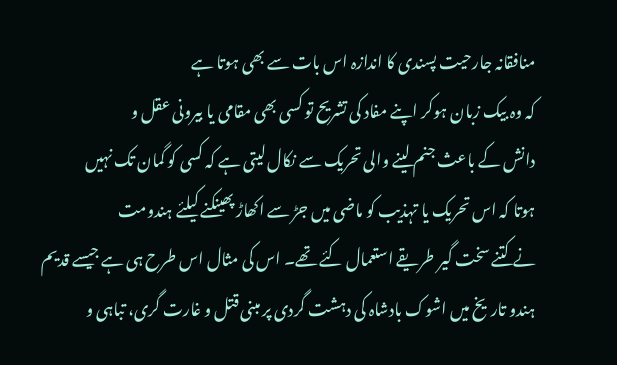منافقانہ جارحیت پسندی کا اندازہ اس بات سے بھی ہوتا ہے
کہ وہ بیک زبان ہوکر اپنے مفاد کی تشریح تو کسی بھی مقامی یا بیرونی عقل و
دانش کے باعث جنم لینے والی تحریک سے نکال لیتی ہے کہ کسی کو گمان تک نہیں
ہوتا کہ اس تحریک یا تہذیب کو ماضی میں جڑ سے اکھاڑ پھینکنے کیلئے ہندومت
نے کتنے سخت گیر طریقے استعمال کئے تھے۔ اس کی مثال اس طرح ہی ہے جیسے قدیم
ہندو تاریخ میں اشوک بادشاہ کی دہشت گردی پر مبنی قتل و غارت گری، تباہی و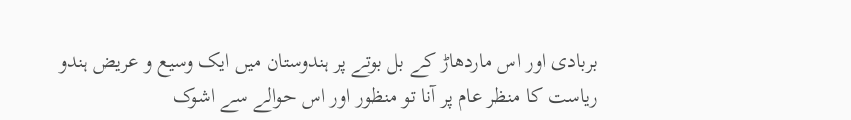بربادی اور اس ماردھاڑ کے بل بوتے پر ہندوستان میں ایک وسیع و عریض ہندو
ریاست کا منظر عام پر آنا تو منظور اور اس حوالے سے اشوک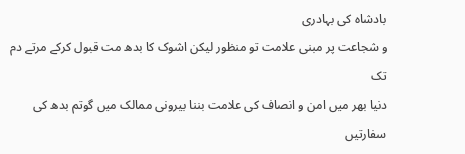بادشاہ کی بہادری
و شجاعت پر مبنی علامت تو منظور لیکن اشوک کا بدھ مت قبول کرکے مرتے دم تک
دنیا بھر میں امن و انصاف کی علامت بننا بیرونی ممالک میں گوتم بدھ کی
سفارتیں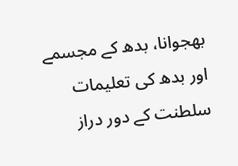بھجوانا، بدھ کے مجسمے اور بدھ کی تعلیمات سلطنت کے دور دراز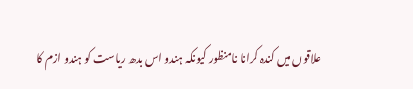علاقوں میں کندہ کرانا نامنظور کیونکہ ہندو اس بدھ ریاست کو ہندو ازم کا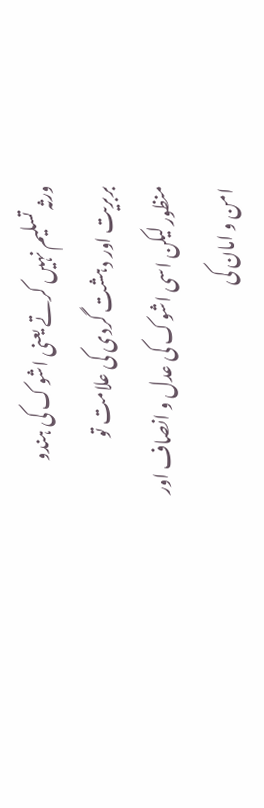ورثہ تسلیم نہیں کرتے یعنی اشوک کی ہندو بربریت اور دہشت گردی کی علامت تو
منظور لیکن اسی اشوک کی عدل و انصاف اور امن و امان کی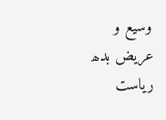وسیع و عریض بدھ
ریاست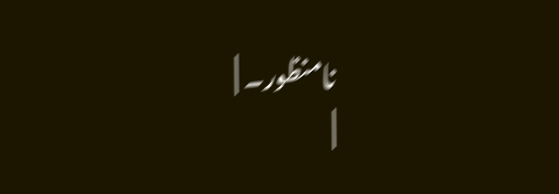نامنظور۔ |
|